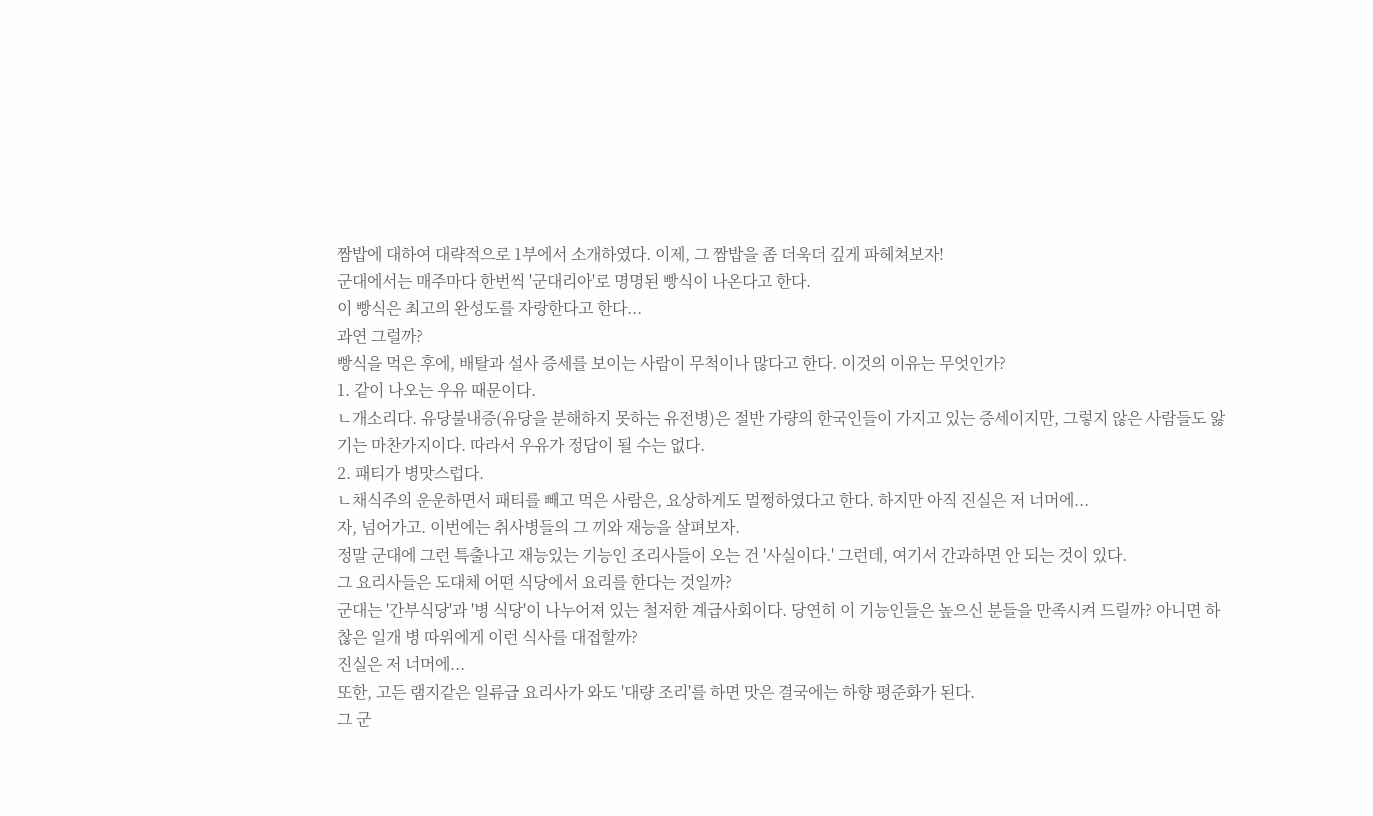짬밥에 대하여 대략적으로 1부에서 소개하였다. 이제, 그 짬밥을 좀 더욱더 깊게 파헤쳐보자!
군대에서는 매주마다 한번씩 '군대리아'로 명명된 빵식이 나온다고 한다.
이 빵식은 최고의 완성도를 자랑한다고 한다...
과연 그럴까?
빵식을 먹은 후에, 배탈과 설사 증세를 보이는 사람이 무척이나 많다고 한다. 이것의 이유는 무엇인가?
1. 같이 나오는 우유 때문이다.
ㄴ개소리다. 유당불내증(유당을 분해하지 못하는 유전병)은 절반 가량의 한국인들이 가지고 있는 증세이지만, 그렇지 않은 사람들도 앓기는 마찬가지이다. 따라서 우유가 정답이 될 수는 없다.
2. 패티가 병맛스럽다.
ㄴ채식주의 운운하면서 패티를 빼고 먹은 사람은, 요상하게도 멀쩡하였다고 한다. 하지만 아직 진실은 저 너머에...
자, 넘어가고. 이번에는 취사병들의 그 끼와 재능을 살펴보자.
정말 군대에 그런 특출나고 재능있는 기능인 조리사들이 오는 건 '사실이다.' 그런데, 여기서 간과하면 안 되는 것이 있다.
그 요리사들은 도대체 어떤 식당에서 요리를 한다는 것일까?
군대는 '간부식당'과 '병 식당'이 나누어져 있는 철저한 계급사회이다. 당연히 이 기능인들은 높으신 분들을 만족시켜 드릴까? 아니면 하찮은 일개 병 따위에게 이런 식사를 대접할까?
진실은 저 너머에...
또한, 고든 램지같은 일류급 요리사가 와도 '대량 조리'를 하면 맛은 결국에는 하향 평준화가 된다.
그 군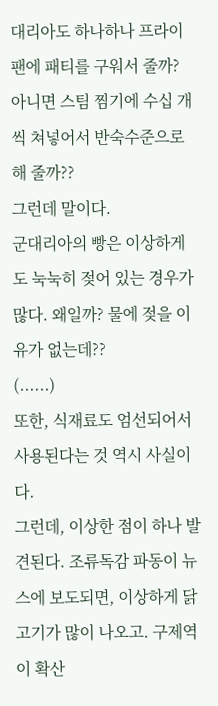대리아도 하나하나 프라이팬에 패티를 구워서 줄까? 아니면 스팀 찜기에 수십 개씩 쳐넣어서 반숙수준으로 해 줄까??
그런데 말이다.
군대리아의 빵은 이상하게도 눅눅히 젖어 있는 경우가 많다. 왜일까? 물에 젖을 이유가 없는데??
(......)
또한, 식재료도 엄선되어서 사용된다는 것 역시 사실이다.
그런데, 이상한 점이 하나 발견된다. 조류독감 파동이 뉴스에 보도되면, 이상하게 닭고기가 많이 나오고. 구제역이 확산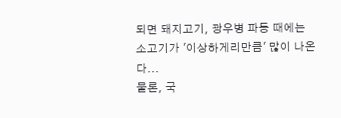되면 돼지고기, 광우병 파동 때에는 소고기가 '이상하게리만큼' 많이 나온다...
물론, 국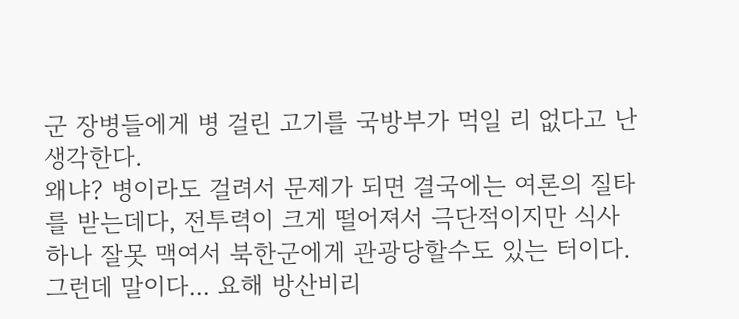군 장병들에게 병 걸린 고기를 국방부가 먹일 리 없다고 난 생각한다.
왜냐? 병이라도 걸려서 문제가 되면 결국에는 여론의 질타를 받는데다, 전투력이 크게 떨어져서 극단적이지만 식사 하나 잘못 맥여서 북한군에게 관광당할수도 있는 터이다.
그런데 말이다... 요해 방산비리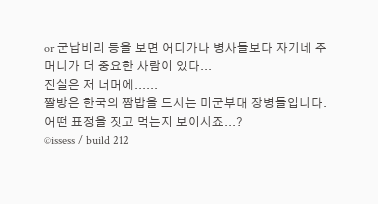or 군납비리 등을 보면 어디가나 병사들보다 자기네 주머니가 더 중요한 사람이 있다...
진실은 저 너머에......
짤방은 한국의 짬밥을 드시는 미군부대 장병들입니다.
어떤 표정을 짓고 먹는지 보이시죠...?
©issess / build 212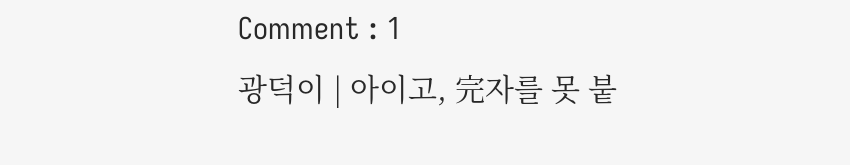Comment : 1
광덕이 | 아이고, 完자를 못 붙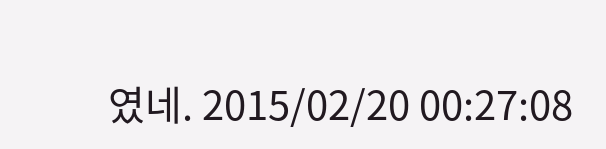였네. 2015/02/20 00:27:08